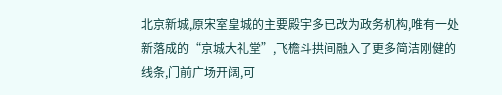北京新城,原宋室皇城的主要殿宇多已改为政务机构,唯有一处新落成的“京城大礼堂”,飞檐斗拱间融入了更多简洁刚健的线条,门前广场开阔,可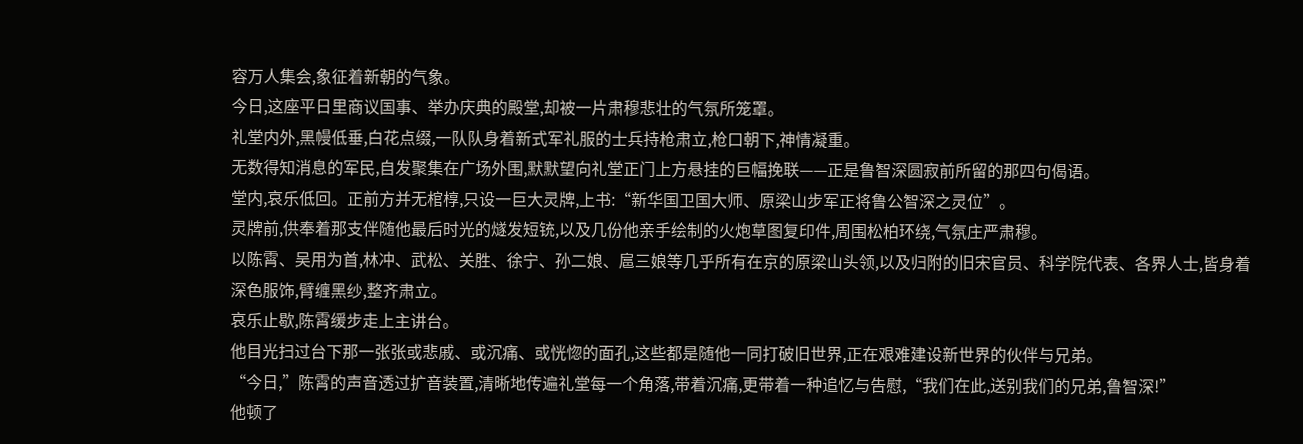容万人集会,象征着新朝的气象。
今日,这座平日里商议国事、举办庆典的殿堂,却被一片肃穆悲壮的气氛所笼罩。
礼堂内外,黑幔低垂,白花点缀,一队队身着新式军礼服的士兵持枪肃立,枪口朝下,神情凝重。
无数得知消息的军民,自发聚集在广场外围,默默望向礼堂正门上方悬挂的巨幅挽联——正是鲁智深圆寂前所留的那四句偈语。
堂内,哀乐低回。正前方并无棺椁,只设一巨大灵牌,上书:“新华国卫国大师、原梁山步军正将鲁公智深之灵位”。
灵牌前,供奉着那支伴随他最后时光的燧发短铳,以及几份他亲手绘制的火炮草图复印件,周围松柏环绕,气氛庄严肃穆。
以陈霄、吴用为首,林冲、武松、关胜、徐宁、孙二娘、扈三娘等几乎所有在京的原梁山头领,以及归附的旧宋官员、科学院代表、各界人士,皆身着深色服饰,臂缠黑纱,整齐肃立。
哀乐止歇,陈霄缓步走上主讲台。
他目光扫过台下那一张张或悲戚、或沉痛、或恍惚的面孔,这些都是随他一同打破旧世界,正在艰难建设新世界的伙伴与兄弟。
“今日,”陈霄的声音透过扩音装置,清晰地传遍礼堂每一个角落,带着沉痛,更带着一种追忆与告慰,“我们在此,送别我们的兄弟,鲁智深!”
他顿了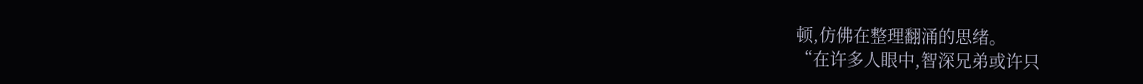顿,仿佛在整理翻涌的思绪。
“在许多人眼中,智深兄弟或许只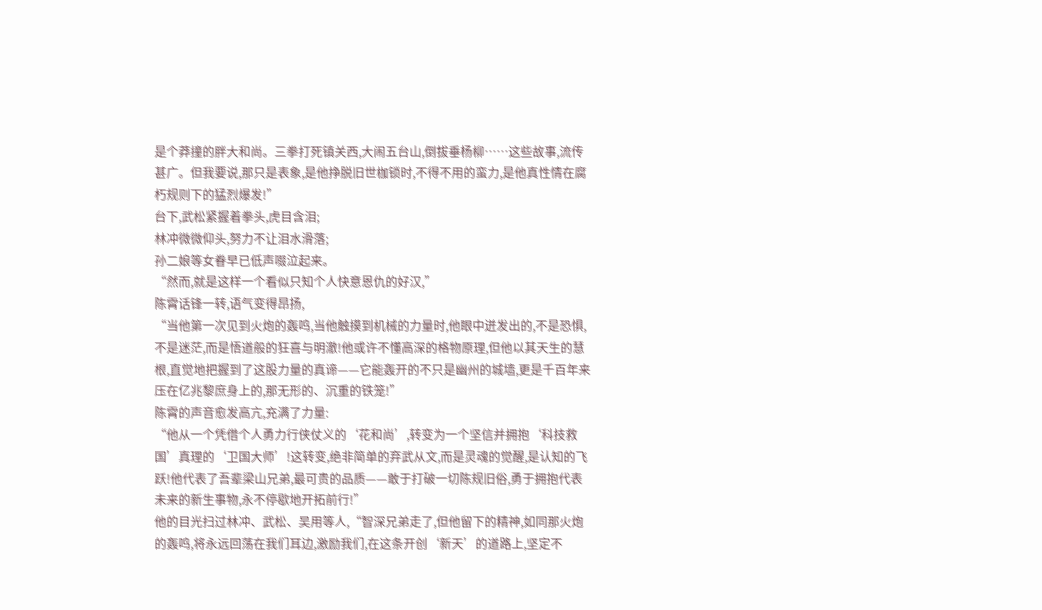是个莽撞的胖大和尚。三拳打死镇关西,大闹五台山,倒拔垂杨柳……这些故事,流传甚广。但我要说,那只是表象,是他挣脱旧世枷锁时,不得不用的蛮力,是他真性情在腐朽规则下的猛烈爆发!”
台下,武松紧握着拳头,虎目含泪;
林冲微微仰头,努力不让泪水滑落;
孙二娘等女眷早已低声啜泣起来。
“然而,就是这样一个看似只知个人快意恩仇的好汉,”
陈霄话锋一转,语气变得昂扬,
“当他第一次见到火炮的轰鸣,当他触摸到机械的力量时,他眼中迸发出的,不是恐惧,不是迷茫,而是悟道般的狂喜与明澈!他或许不懂高深的格物原理,但他以其天生的慧根,直觉地把握到了这股力量的真谛——它能轰开的不只是幽州的城墙,更是千百年来压在亿兆黎庶身上的,那无形的、沉重的铁笼!”
陈霄的声音愈发高亢,充满了力量:
“他从一个凭借个人勇力行侠仗义的‘花和尚’,转变为一个坚信并拥抱‘科技救国’真理的‘卫国大师’!这转变,绝非简单的弃武从文,而是灵魂的觉醒,是认知的飞跃!他代表了吾辈梁山兄弟,最可贵的品质——敢于打破一切陈规旧俗,勇于拥抱代表未来的新生事物,永不停歇地开拓前行!”
他的目光扫过林冲、武松、吴用等人,“智深兄弟走了,但他留下的精神,如同那火炮的轰鸣,将永远回荡在我们耳边,激励我们,在这条开创‘新天’的道路上,坚定不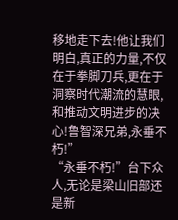移地走下去!他让我们明白,真正的力量,不仅在于拳脚刀兵,更在于洞察时代潮流的慧眼,和推动文明进步的决心!鲁智深兄弟,永垂不朽!”
“永垂不朽!”台下众人,无论是梁山旧部还是新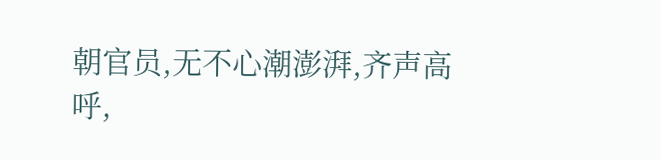朝官员,无不心潮澎湃,齐声高呼,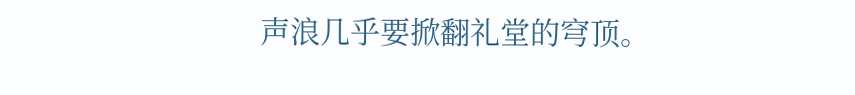声浪几乎要掀翻礼堂的穹顶。